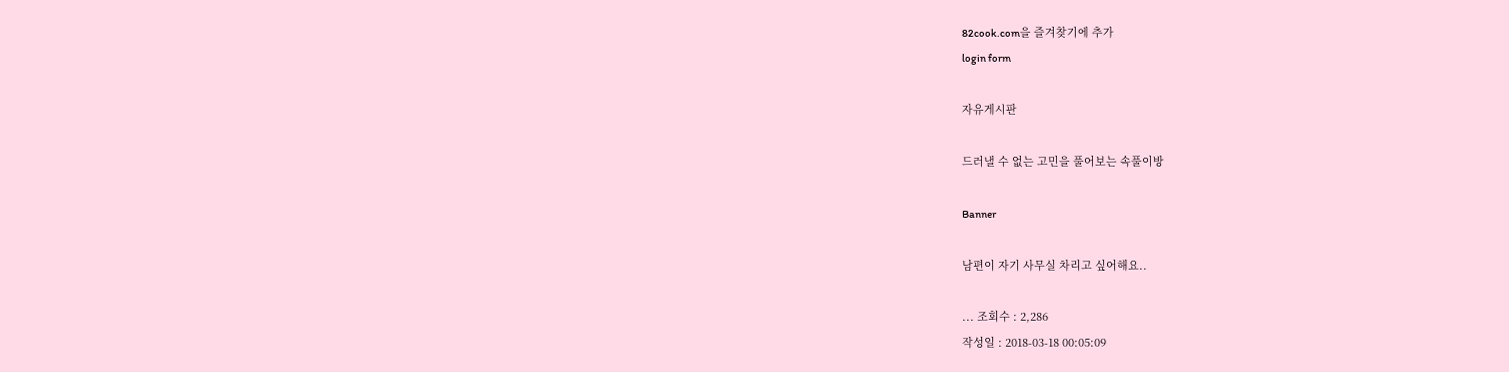82cook.com을 즐겨찾기에 추가
login form

자유게시판

드러낼 수 없는 고민을 풀어보는 속풀이방

Banner

남편이 자기 사무실 차리고 싶어해요..

... 조회수 : 2,286
작성일 : 2018-03-18 00:05:09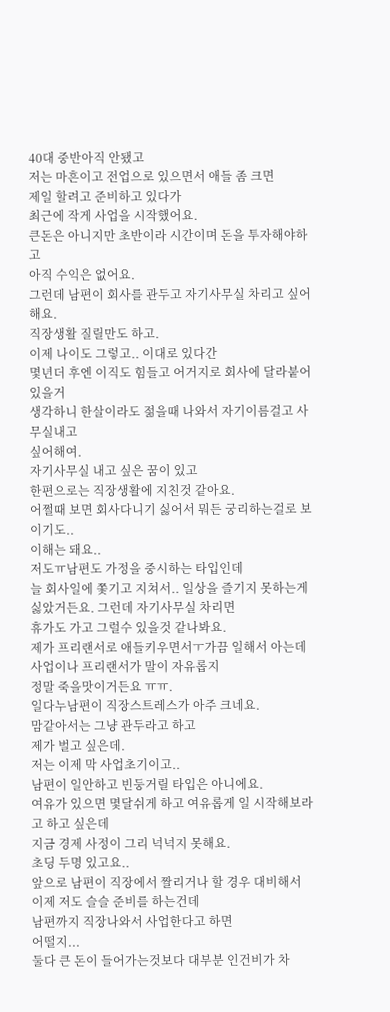40대 중반아직 안됐고
저는 마흔이고 전업으로 있으면서 애들 좀 크면
제일 할려고 준비하고 있다가
최근에 작게 사업을 시작했어요.
큰돈은 아니지만 초반이라 시간이며 돈을 투자해야하고
아직 수익은 없어요.
그런데 남편이 회사를 관두고 자기사무실 차리고 싶어해요.
직장생활 질릴만도 하고.
이제 나이도 그렇고.. 이대로 있다간
몇년더 후엔 이직도 힘들고 어거지로 회사에 달라붙어 있을거
생각하니 한살이라도 젊을때 나와서 자기이름걸고 사무실내고
싶어해여.
자기사무실 내고 싶은 꿈이 있고
한편으로는 직장생활에 지친것 같아요.
어쩔때 보면 회사다니기 싫어서 뭐든 궁리하는걸로 보이기도..
이해는 돼요..
저도ㅠ남편도 가정을 중시하는 타입인데
늘 회사일에 쫓기고 지쳐서.. 일상을 즐기지 못하는게
싫았거든요. 그런데 자기사무실 차리면
휴가도 가고 그럴수 있을것 같나봐요.
제가 프리랜서로 애들키우면서ㅜ가끔 일해서 아는데
사업이나 프리랜서가 말이 자유롭지
정말 죽을맛이거든요 ㅠㅠ.
일다누남편이 직장스트레스가 아주 크네요.
맘같아서는 그냥 관두라고 하고
제가 벌고 싶은데.
저는 이제 막 사업초기이고..
남편이 일안하고 빈둥거릴 타입은 아니에요.
여유가 있으면 몇달쉬게 하고 여유롭게 일 시작해보라고 하고 싶은데
지금 경제 사정이 그리 넉넉지 못해요.
초딩 두명 있고요..
앞으로 남편이 직장에서 짤리거나 할 경우 대비해서
이제 저도 슬슬 준비를 하는건데
남편까지 직장나와서 사업한다고 하면
어떨지...
둘다 큰 돈이 들어가는것보다 대부분 인건비가 차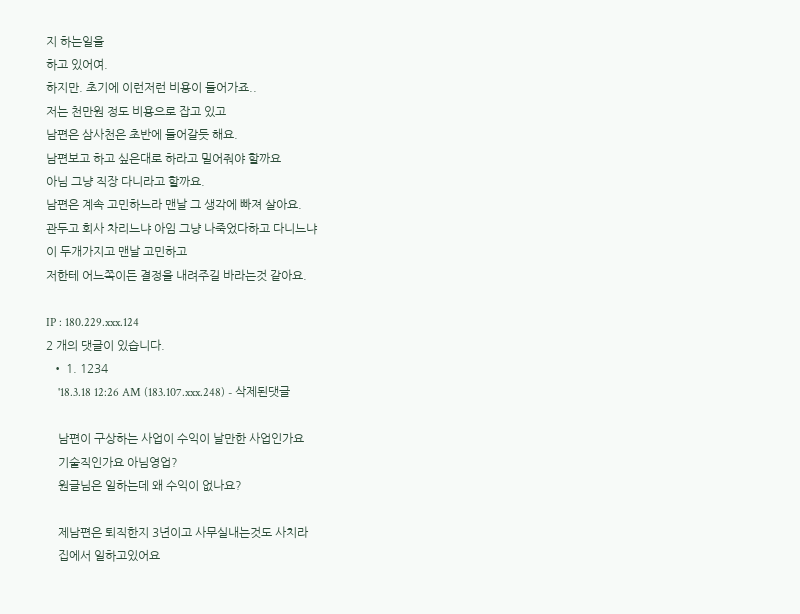지 하는일을
하고 있어여.
하지만. 초기에 이런저런 비용이 들어가죠..
저는 천만원 정도 비용으로 잡고 있고
남편은 삼사천은 초반에 들어갈듯 해요.
남편보고 하고 싶은대로 하라고 밀어줘야 할까요
아님 그냥 직장 다니라고 할까요.
남편은 계속 고민하느라 맨날 그 생각에 빠져 살아요.
관두고 회사 차리느냐 아임 그냥 나죽었다하고 다니느냐
이 두개가지고 맨날 고민하고
저한테 어느쪽이든 결정을 내려주길 바라는것 같아요.

IP : 180.229.xxx.124
2 개의 댓글이 있습니다.
  • 1. 1234
    '18.3.18 12:26 AM (183.107.xxx.248) - 삭제된댓글

    남편이 구상하는 사업이 수익이 날만한 사업인가요
    기술직인가요 아님영업?
    원글님은 일하는데 왜 수익이 없나요?

    제남편은 퇴직한지 3년이고 사무실내는것도 사치라
    집에서 일하고있어요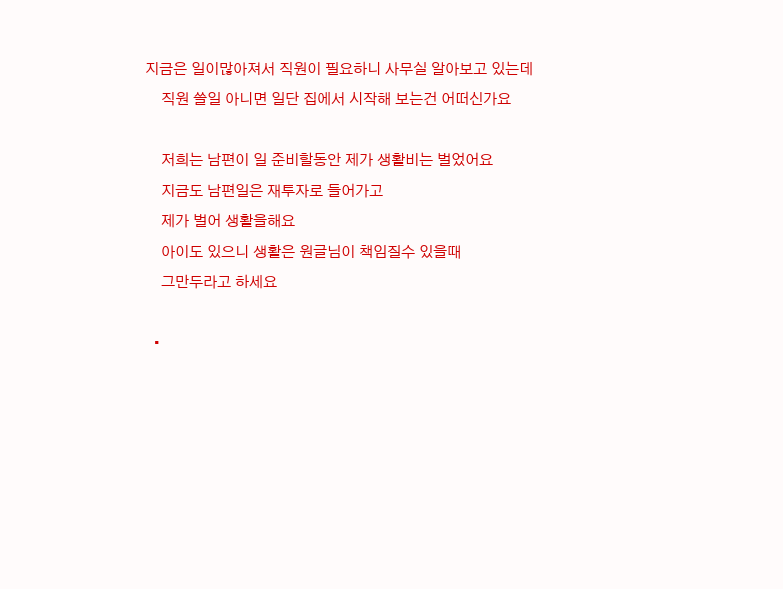지금은 일이많아져서 직원이 필요하니 사무실 알아보고 있는데
    직원 쓸일 아니면 일단 집에서 시작해 보는건 어떠신가요

    저희는 남편이 일 준비할동안 제가 생활비는 벌었어요
    지금도 남편일은 재투자로 들어가고
    제가 벌어 생활을해요
    아이도 있으니 생활은 원글님이 책임질수 있을때
    그만두라고 하세요

  •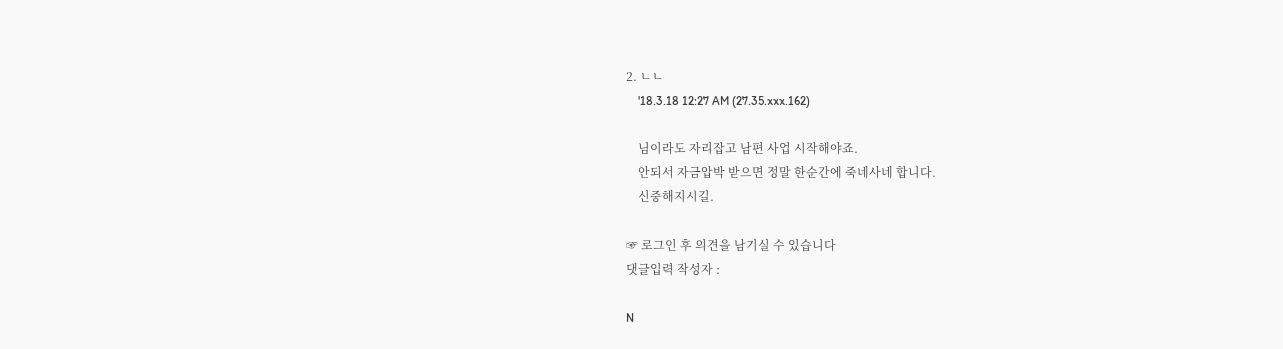2. ㄴㄴ
    '18.3.18 12:27 AM (27.35.xxx.162)

    님이라도 자리잡고 남편 사업 시작해야죠.
    안되서 자금압박 받으면 정말 한순간에 죽네사네 합니다.
    신중해지시길.

☞ 로그인 후 의견을 남기실 수 있습니다
댓글입력 작성자 :

N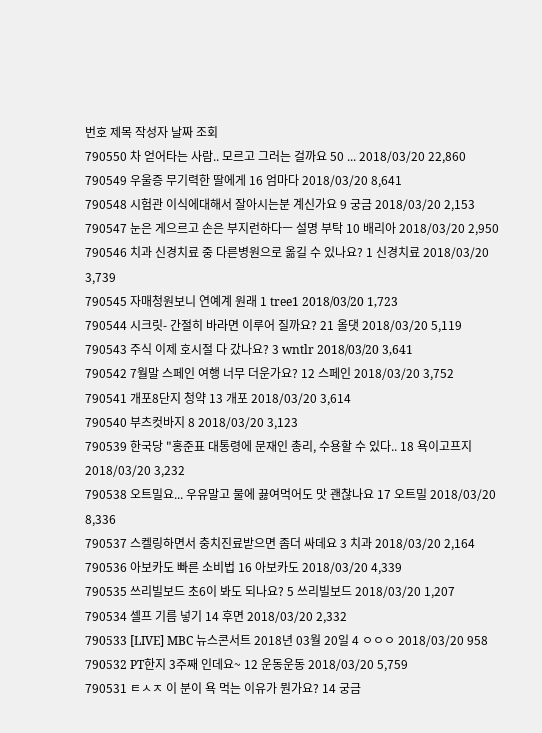번호 제목 작성자 날짜 조회
790550 차 얻어타는 사람.. 모르고 그러는 걸까요 50 ... 2018/03/20 22,860
790549 우울증 무기력한 딸에게 16 엄마다 2018/03/20 8,641
790548 시험관 이식에대해서 잘아시는분 계신가요 9 궁금 2018/03/20 2,153
790547 눈은 게으르고 손은 부지런하다ㅡ 설명 부탁 10 배리아 2018/03/20 2,950
790546 치과 신경치료 중 다른병원으로 옮길 수 있나요? 1 신경치료 2018/03/20 3,739
790545 자매청원보니 연예계 원래 1 tree1 2018/03/20 1,723
790544 시크릿- 간절히 바라면 이루어 질까요? 21 올댓 2018/03/20 5,119
790543 주식 이제 호시절 다 갔나요? 3 wntlr 2018/03/20 3,641
790542 7월말 스페인 여행 너무 더운가요? 12 스페인 2018/03/20 3,752
790541 개포8단지 청약 13 개포 2018/03/20 3,614
790540 부츠컷바지 8 2018/03/20 3,123
790539 한국당 "홍준표 대통령에 문재인 총리, 수용할 수 있다.. 18 욕이고프지 2018/03/20 3,232
790538 오트밀요... 우유말고 물에 끓여먹어도 맛 괜찮나요 17 오트밀 2018/03/20 8,336
790537 스켈링하면서 충치진료받으면 좀더 싸데요 3 치과 2018/03/20 2,164
790536 아보카도 빠른 소비법 16 아보카도 2018/03/20 4,339
790535 쓰리빌보드 초6이 봐도 되나요? 5 쓰리빌보드 2018/03/20 1,207
790534 셀프 기름 넣기 14 후면 2018/03/20 2,332
790533 [LIVE] MBC 뉴스콘서트 2018년 03월 20일 4 ㅇㅇㅇ 2018/03/20 958
790532 PT한지 3주째 인데요~ 12 운동운동 2018/03/20 5,759
790531 ㅌㅅㅈ 이 분이 욕 먹는 이유가 뭔가요? 14 궁금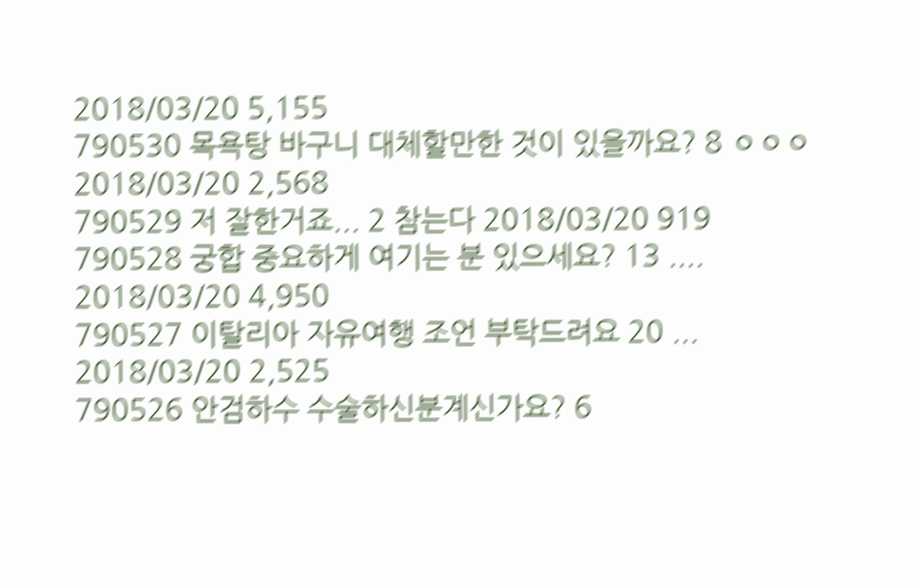2018/03/20 5,155
790530 목욕탕 바구니 대체할만한 것이 있을까요? 8 ㅇㅇㅇ 2018/03/20 2,568
790529 저 잘한거죠... 2 참는다 2018/03/20 919
790528 궁합 중요하게 여기는 분 있으세요? 13 .... 2018/03/20 4,950
790527 이탈리아 자유여행 조언 부탁드려요 20 ... 2018/03/20 2,525
790526 안검하수 수술하신분계신가요? 6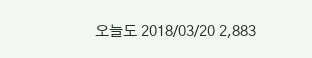오늘도 2018/03/20 2,883